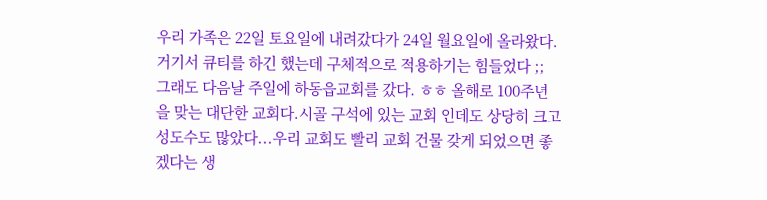우리 가족은 22일 토요일에 내려갔다가 24일 월요일에 올라왔다.
거기서 큐티를 하긴 했는데 구체적으로 적용하기는 힘들었다 ;;
그래도 다음날 주일에 하동읍교회를 갔다. ㅎㅎ 올해로 100주년을 맞는 대단한 교회다.시골 구석에 있는 교회 인데도 상당히 크고 성도수도 많았다...우리 교회도 빨리 교회 건물 갖게 되었으면 좋겠다는 생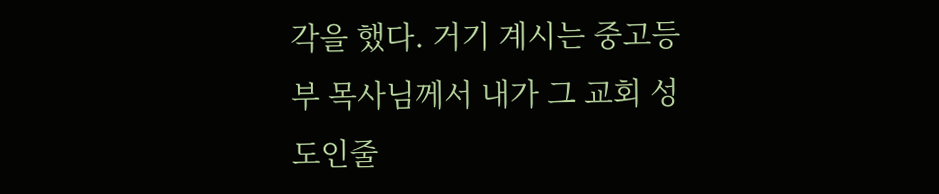각을 했다. 거기 계시는 중고등부 목사님께서 내가 그 교회 성도인줄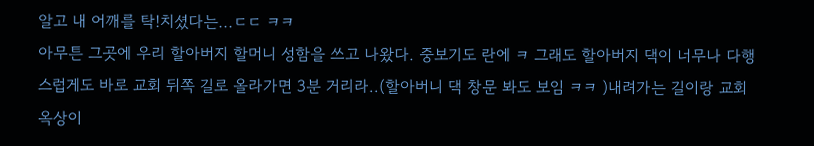알고 내 어깨를 탁!치셨다는...ㄷㄷ ㅋㅋ
아무튼 그곳에 우리 할아버지 할머니 성함을 쓰고 나왔다. 중보기도 란에 ㅋ 그래도 할아버지 댁이 너무나 다행스럽게도 바로 교회 뒤쪽 길로 올라가면 3분 거리라..(할아버니 댁 창문 봐도 보임 ㅋㅋ )내려가는 길이랑 교회 옥상이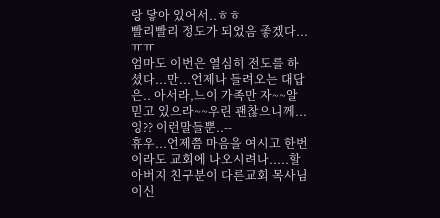랑 닿아 있어서..ㅎㅎ
빨리빨리 정도가 되었음 좋겠다...ㅠㅠ
엄마도 이번은 열심히 전도를 하셨다...만...언제나 들려오는 대답은.. 아서라,느이 가족만 자~~알 믿고 있으라~~우린 괜찮으니께...잉?? 이런말들뿐..--
휴우...언제쯤 마음을 여시고 한번이라도 교회에 나오시려나.....할아버지 친구분이 다른교회 목사님이신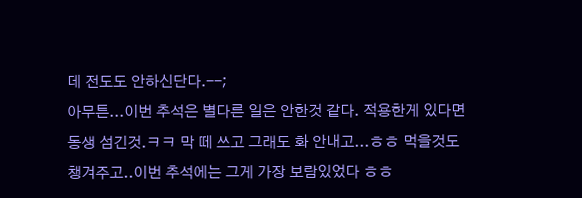데 전도도 안하신단다.--;
아무튼...이번 추석은 별다른 일은 안한것 같다. 적용한게 있다면 동생 섬긴것.ㅋㅋ 막 떼 쓰고 그래도 화 안내고...ㅎㅎ 먹을것도 챙겨주고..이번 추석에는 그게 가장 보람있었다 ㅎㅎ